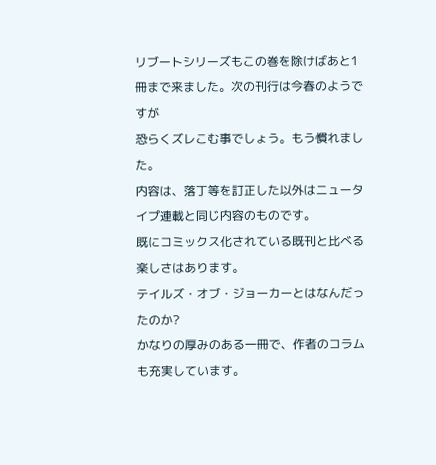リブートシリーズもこの巻を除けばあと1冊まで来ました。次の刊行は今春のようですが
恐らくズレこむ事でしょう。もう慣れました。
内容は、落丁等を訂正した以外はニュータイプ連載と同じ内容のものです。
既にコミックス化されている既刊と比べる楽しさはあります。
テイルズ・オブ・ジョーカーとはなんだったのか?
かなりの厚みのある一冊で、作者のコラムも充実しています。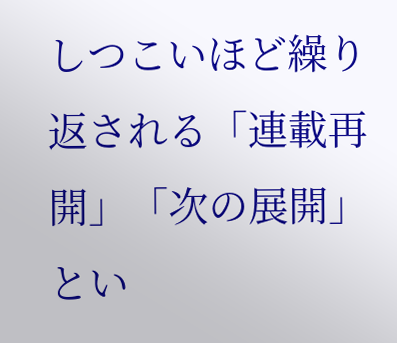しつこいほど繰り返される「連載再開」「次の展開」とい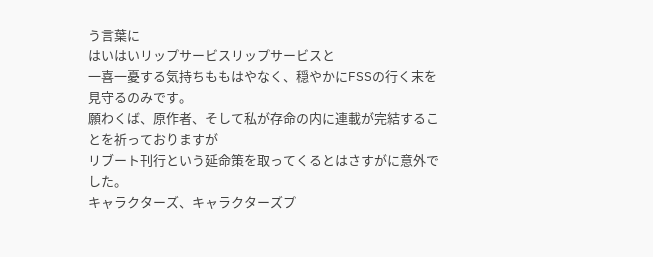う言葉に
はいはいリップサービスリップサービスと
一喜一憂する気持ちももはやなく、穏やかにFSSの行く末を見守るのみです。
願わくば、原作者、そして私が存命の内に連載が完結することを祈っておりますが
リブート刊行という延命策を取ってくるとはさすがに意外でした。
キャラクターズ、キャラクターズプ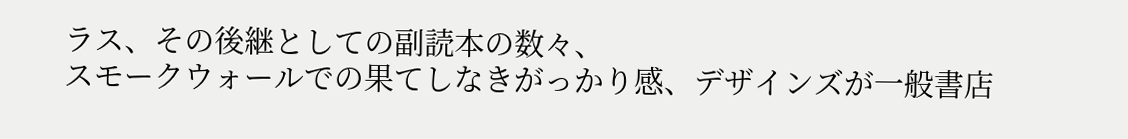ラス、その後継としての副読本の数々、
スモークウォールでの果てしなきがっかり感、デザインズが一般書店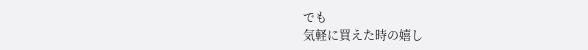でも
気軽に買えた時の嬉し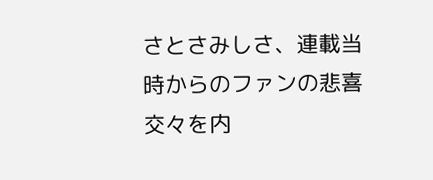さとさみしさ、連載当時からのファンの悲喜交々を内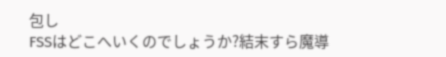包し
FSSはどこへいくのでしょうか?結末すら魔導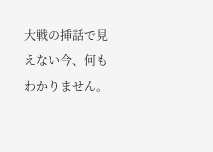大戦の挿話で見えない今、何もわかりません。